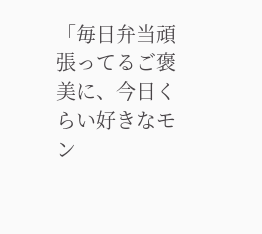「毎日弁当頑張ってるご褒美に、今日くらい好きなモン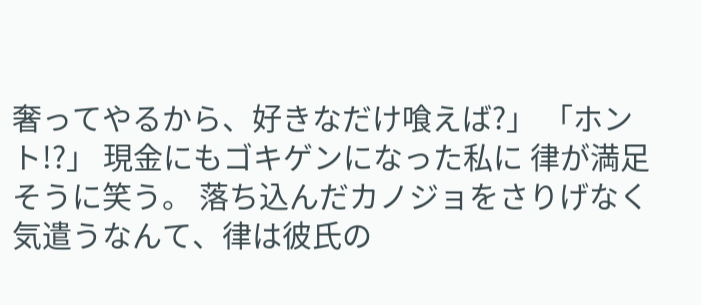奢ってやるから、好きなだけ喰えば?」 「ホント!?」 現金にもゴキゲンになった私に 律が満足そうに笑う。 落ち込んだカノジョをさりげなく気遣うなんて、律は彼氏の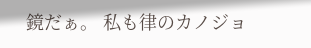鏡だぁ。 私も律のカノジョ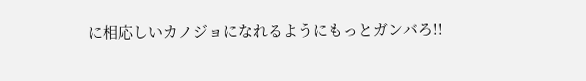に相応しいカノジョになれるようにもっとガンバろ!!